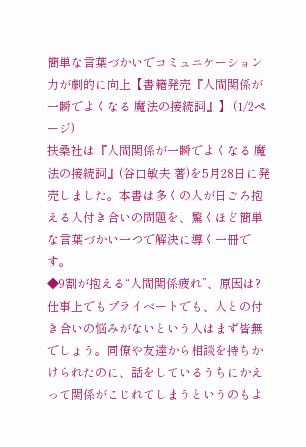簡単な言葉づかいでコミュニケーション力が劇的に向上【書籍発売『人間関係が一瞬でよくなる 魔法の接続詞』】 (1/2ページ)
扶桑社は『人間関係が一瞬でよくなる 魔法の接続詞』(谷口敏夫 著)を5月28日に発売しました。本書は多くの人が日ごろ抱える人付き合いの問題を、驚くほど簡単な言葉づかい一つで解決に導く一冊です。
◆9割が抱える“人間関係疲れ”、原因は?
仕事上でもプライベートでも、人との付き合いの悩みがないという人はまず皆無でしょう。同僚や友達から相談を持ちかけられたのに、話をしているうちにかえって関係がこじれてしまうというのもよ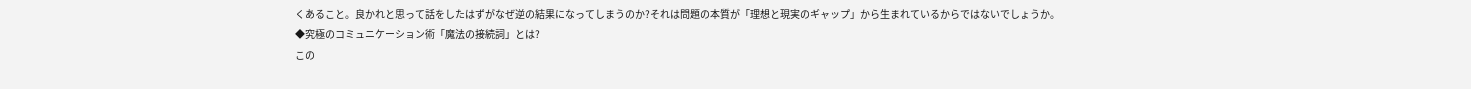くあること。良かれと思って話をしたはずがなぜ逆の結果になってしまうのか?それは問題の本質が「理想と現実のギャップ」から生まれているからではないでしょうか。
◆究極のコミュニケーション術「魔法の接続詞」とは?
この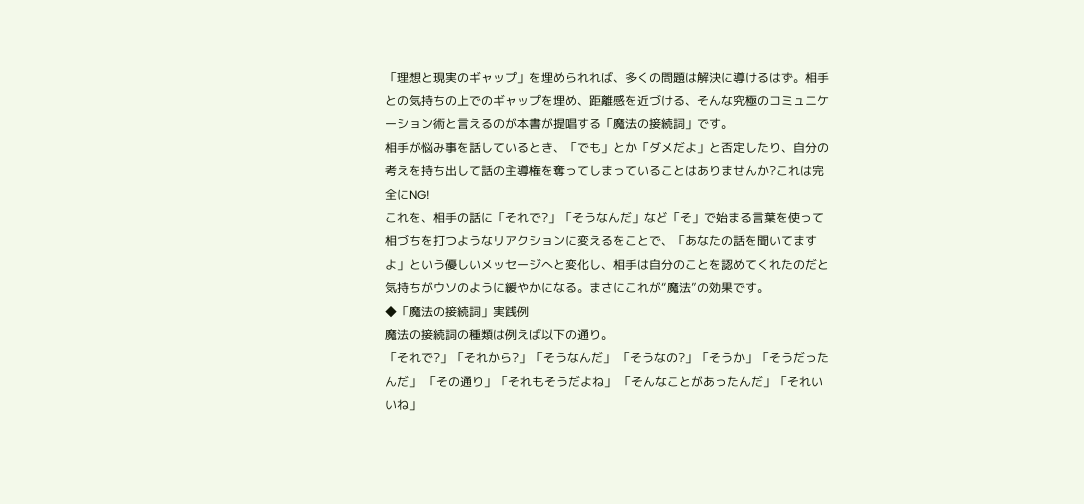「理想と現実のギャップ」を埋められれば、多くの問題は解決に導けるはず。相手との気持ちの上でのギャップを埋め、距離感を近づける、そんな究極のコミュニケーション術と言えるのが本書が提唱する「魔法の接続詞」です。
相手が悩み事を話しているとき、「でも」とか「ダメだよ」と否定したり、自分の考えを持ち出して話の主導権を奪ってしまっていることはありませんか?これは完全にNG!
これを、相手の話に「それで?」「そうなんだ」など「そ」で始まる言葉を使って相づちを打つようなリアクションに変えるをことで、「あなたの話を聞いてますよ」という優しいメッセージへと変化し、相手は自分のことを認めてくれたのだと気持ちがウソのように緩やかになる。まさにこれが“魔法”の効果です。
◆「魔法の接続詞」実践例
魔法の接続詞の種類は例えば以下の通り。
「それで?」「それから?」「そうなんだ」 「そうなの?」「そうか」「そうだったんだ」 「その通り」「それもそうだよね」 「そんなことがあったんだ」「それいいね」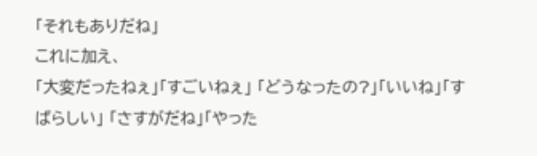「それもありだね」
これに加え、
「大変だったねぇ」「すごいねぇ」 「どうなったの?」「いいね」「すばらしい」 「さすがだね」「やった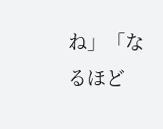ね」「なるほど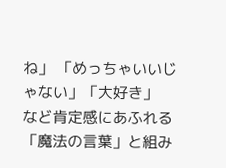ね」 「めっちゃいいじゃない」「大好き」
など肯定感にあふれる「魔法の言葉」と組み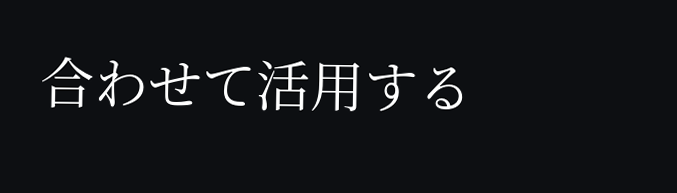合わせて活用する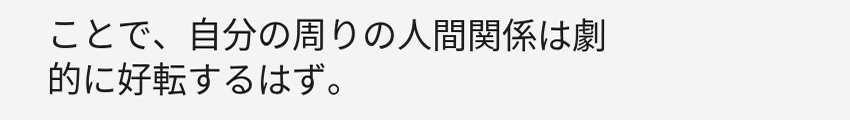ことで、自分の周りの人間関係は劇的に好転するはず。